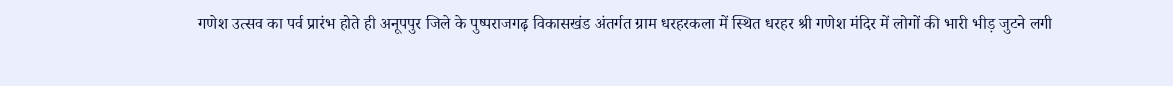गणेश उत्सव का पर्व प्रारंभ होते ही अनूपपुर जिले के पुष्पराजगढ़ विकासखंड अंतर्गत ग्राम धरहरकला में स्थित धरहर श्री गणेश मंदिर में लोगों की भारी भीड़ जुटने लगी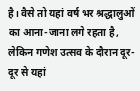है। वैसे तो यहां वर्ष भर श्रद्धालुओं का आना-जाना लगे रहता है, लेकिन गणेश उत्सव के दौरान दूर-दूर से यहां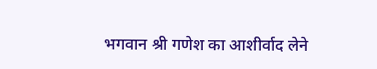भगवान श्री गणेश का आशीर्वाद लेने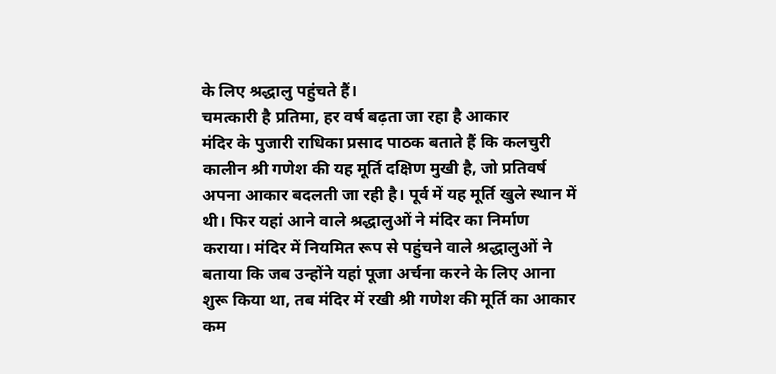के लिए श्रद्धालु पहुंचते हैं।
चमत्कारी है प्रतिमा, हर वर्ष बढ़ता जा रहा है आकार
मंदिर के पुजारी राधिका प्रसाद पाठक बताते हैं कि कलचुरी कालीन श्री गणेश की यह मूर्ति दक्षिण मुखी है, जो प्रतिवर्ष अपना आकार बदलती जा रही है। पूर्व में यह मूर्ति खुले स्थान में थी। फिर यहां आने वाले श्रद्धालुओं ने मंदिर का निर्माण कराया। मंदिर में नियमित रूप से पहुंचने वाले श्रद्धालुओं ने बताया कि जब उन्होंने यहां पूजा अर्चना करने के लिए आना शुरू किया था, तब मंदिर में रखी श्री गणेश की मूर्ति का आकार कम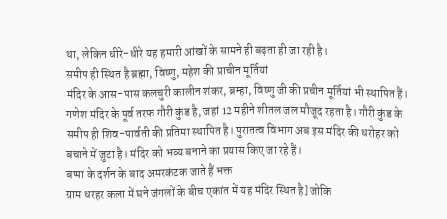था, लेकिन धीरे-धीरे यह हमारी आंखों के सामने ही बढ़ता ही जा रही है।
समीप ही स्थित है ब्रह्मा, विष्णु, महेश की प्राचीन मूर्तियां
मंदिर के आस-पास कलचुरी कालीन शंकर, ब्रम्हा, विष्णु जी की प्रचीन मूर्तियां भी स्थापित हैं। गणेश मंदिर के पूर्व तरफ गौरी कुंड है, जहां 12 महीने शीतल जल मौजूद रहता है। गौरी कुंड के समीप ही शिव-पार्वती की प्रतिमा स्थापित है। पुरातत्व विभाग अब इस मंदिर की धरोहर को बचाने में जुटा है। मंदिर को भव्य बनाने का प्रयास किए जा रहे हैं।
बप्पा के दर्शन के बाद अमरकंटक जाते हैं भक्त
ग्राम धरहर कला में घने जंगलों के बीच एकांत में यह मंदिर स्थित है] जोकि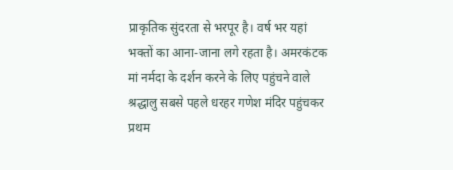प्राकृतिक सुंदरता से भरपूर है। वर्ष भर यहां भक्तों का आना-जाना लगे रहता है। अमरकंटक मां नर्मदा के दर्शन करने के लिए पहुंचने वाले श्रद्धालु सबसे पहले धरहर गणेश मंदिर पहुंचकर प्रथम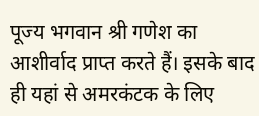पूज्य भगवान श्री गणेश का आशीर्वाद प्राप्त करते हैं। इसके बाद ही यहां से अमरकंटक के लिए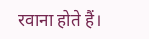रवाना होते हैं।